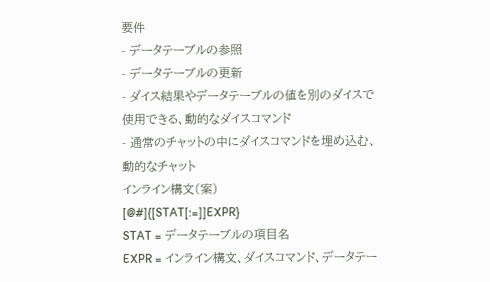要件
- データテーブルの参照
- データテーブルの更新
- ダイス結果やデータテーブルの値を別のダイスで使用できる、動的なダイスコマンド
- 通常のチャットの中にダイスコマンドを埋め込む、動的なチャット
インライン構文(案)
[@#]{[STAT[:=]]EXPR}
STAT = データテーブルの項目名
EXPR = インライン構文、ダイスコマンド、データテー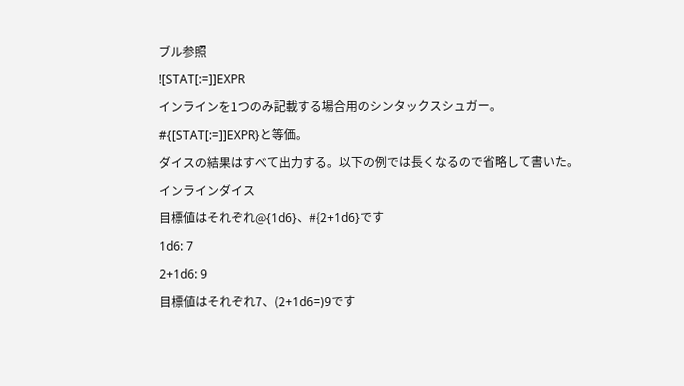ブル参照
![STAT[:=]]EXPR
インラインを1つのみ記載する場合用のシンタックスシュガー。
#{[STAT[:=]]EXPR}と等価。
ダイスの結果はすべて出力する。以下の例では長くなるので省略して書いた。
インラインダイス
目標値はそれぞれ@{1d6}、#{2+1d6}です
1d6: 7
2+1d6: 9
目標値はそれぞれ7、(2+1d6=)9です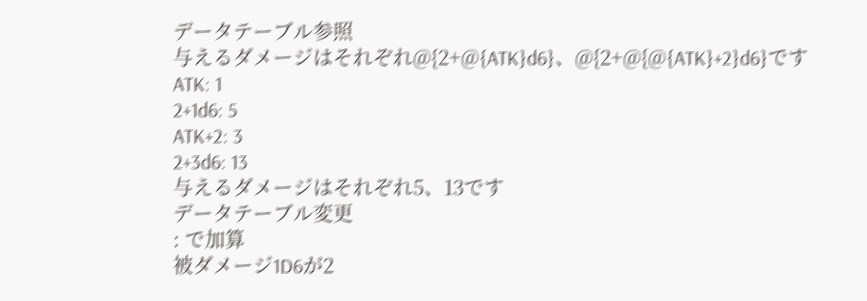データテーブル参照
与えるダメージはそれぞれ@{2+@{ATK}d6}、@{2+@{@{ATK}+2}d6}です
ATK: 1
2+1d6: 5
ATK+2: 3
2+3d6: 13
与えるダメージはそれぞれ5、13です
データテーブル変更
: で加算
被ダメージ1D6が2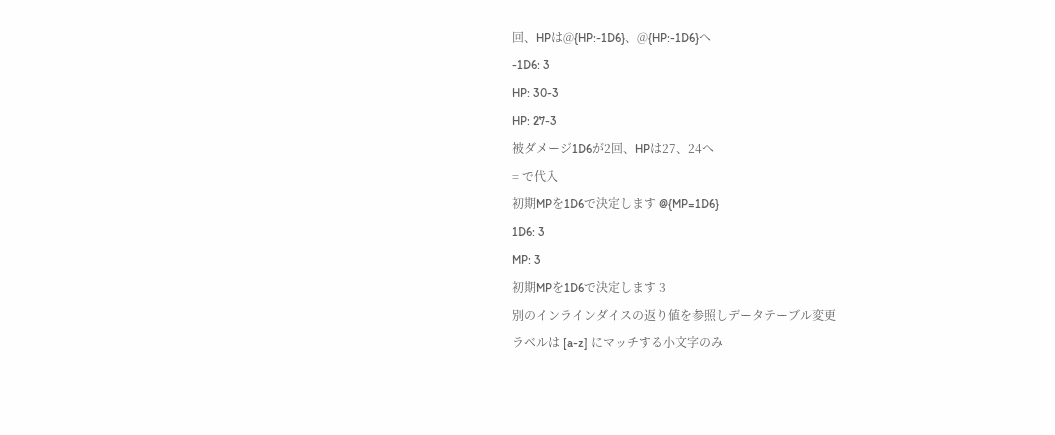回、HPは@{HP:-1D6}、@{HP:-1D6}へ
-1D6: 3
HP: 30-3
HP: 27-3
被ダメージ1D6が2回、HPは27、24へ
= で代入
初期MPを1D6で決定します @{MP=1D6}
1D6: 3
MP: 3
初期MPを1D6で決定します 3
別のインラインダイスの返り値を参照しデータテーブル変更
ラベルは [a-z] にマッチする小文字のみ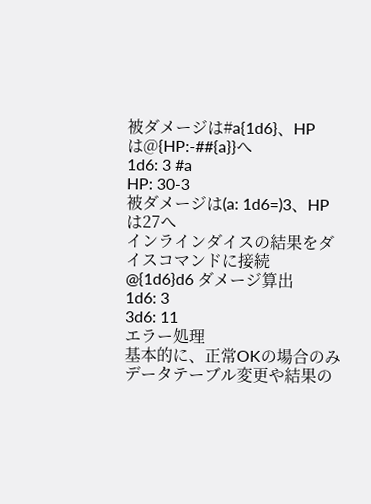被ダメージは#a{1d6}、HPは@{HP:-##{a}}へ
1d6: 3 #a
HP: 30-3
被ダメージは(a: 1d6=)3、HPは27へ
インラインダイスの結果をダイスコマンドに接続
@{1d6}d6 ダメージ算出
1d6: 3
3d6: 11
エラー処理
基本的に、正常OKの場合のみデータテーブル変更や結果の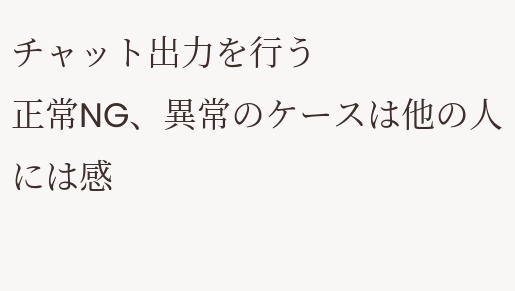チャット出力を行う
正常NG、異常のケースは他の人には感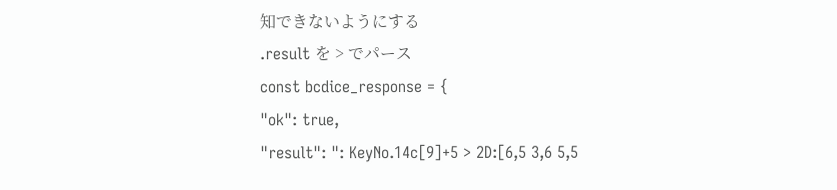知できないようにする
.result を > でパース
const bcdice_response = {
"ok": true,
"result": ": KeyNo.14c[9]+5 > 2D:[6,5 3,6 5,5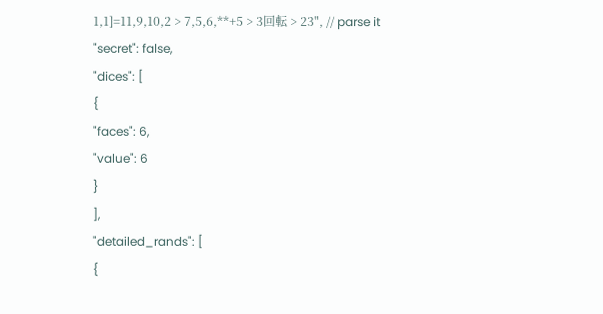1,1]=11,9,10,2 > 7,5,6,**+5 > 3回転 > 23", // parse it
"secret": false,
"dices": [
{
"faces": 6,
"value": 6
}
],
"detailed_rands": [
{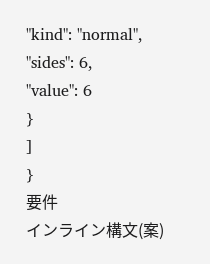"kind": "normal",
"sides": 6,
"value": 6
}
]
}
要件
インライン構文(案)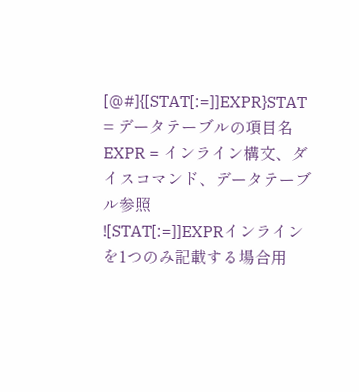[@#]{[STAT[:=]]EXPR}STAT = データテーブルの項目名
EXPR = インライン構文、ダイスコマンド、データテーブル参照
![STAT[:=]]EXPRインラインを1つのみ記載する場合用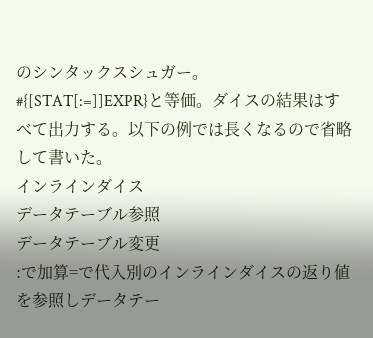のシンタックスシュガー。
#{[STAT[:=]]EXPR}と等価。ダイスの結果はすべて出力する。以下の例では長くなるので省略して書いた。
インラインダイス
データテーブル参照
データテーブル変更
:で加算=で代入別のインラインダイスの返り値を参照しデータテー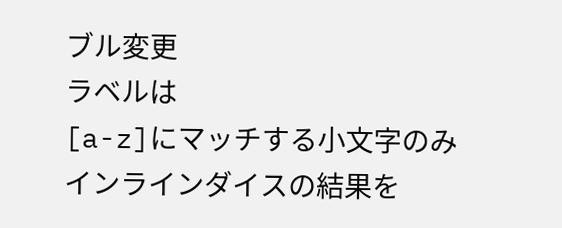ブル変更
ラベルは
[a-z]にマッチする小文字のみインラインダイスの結果を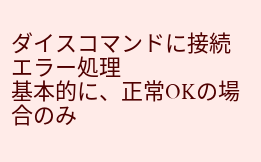ダイスコマンドに接続
エラー処理
基本的に、正常OKの場合のみ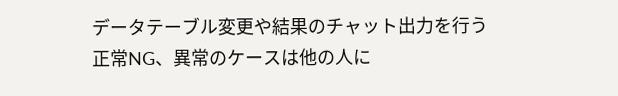データテーブル変更や結果のチャット出力を行う
正常NG、異常のケースは他の人に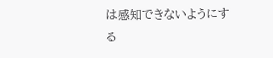は感知できないようにする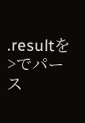.resultを>でパース